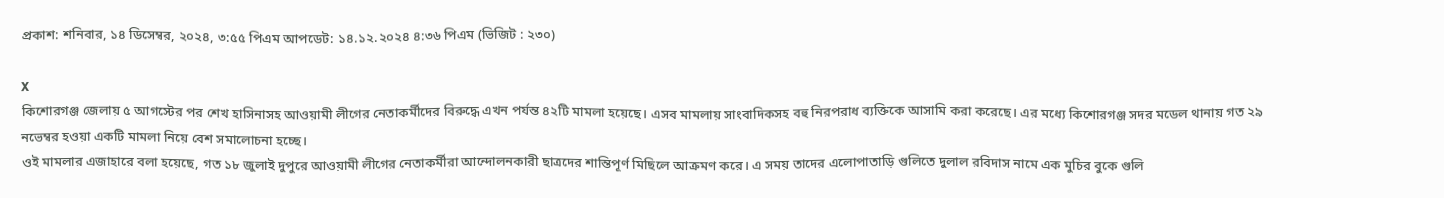প্রকাশ: শনিবার, ১৪ ডিসেম্বর, ২০২৪, ৩:৫৫ পিএম আপডেট: ১৪.১২.২০২৪ ৪:৩৬ পিএম (ভিজিট : ২৩০)

X
কিশোরগঞ্জ জেলায় ৫ আগস্টের পর শেখ হাসিনাসহ আওয়ামী লীগের নেতাকর্মীদের বিরুদ্ধে এখন পর্যন্ত ৪২টি মামলা হয়েছে। এসব মামলায় সাংবাদিকসহ বহু নিরপরাধ ব্যক্তিকে আসামি করা করেছে। এর মধ্যে কিশোরগঞ্জ সদর মডেল থানায় গত ২৯ নভেম্বর হওয়া একটি মামলা নিয়ে বেশ সমালোচনা হচ্ছে।
ওই মামলার এজাহারে বলা হয়েছে, গত ১৮ জুলাই দুপুরে আওয়ামী লীগের নেতাকর্মীরা আন্দোলনকারী ছাত্রদের শান্তিপূর্ণ মিছিলে আক্রমণ করে। এ সময় তাদের এলোপাতাড়ি গুলিতে দুলাল রবিদাস নামে এক মুচির বুকে গুলি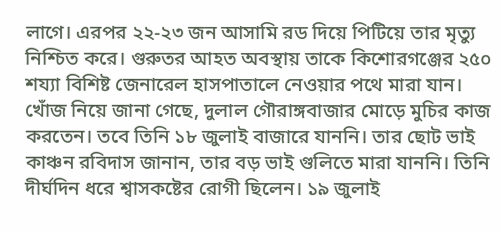লাগে। এরপর ২২-২৩ জন আসামি রড দিয়ে পিটিয়ে তার মৃত্যু নিশ্চিত করে। গুরুতর আহত অবস্থায় তাকে কিশোরগঞ্জের ২৫০ শয্যা বিশিষ্ট জেনারেল হাসপাতালে নেওয়ার পথে মারা যান।
খোঁজ নিয়ে জানা গেছে, দুলাল গৌরাঙ্গবাজার মোড়ে মুচির কাজ করতেন। তবে তিনি ১৮ জুলাই বাজারে যাননি। তার ছোট ভাই কাঞ্চন রবিদাস জানান, তার বড় ভাই গুলিতে মারা যাননি। তিনি দীর্ঘদিন ধরে শ্বাসকষ্টের রোগী ছিলেন। ১৯ জুলাই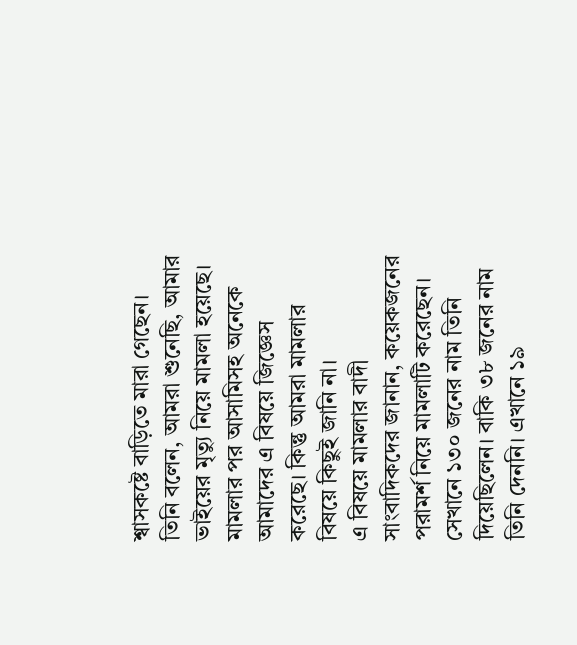শ্বাসকষ্টে বাড়িতে মারা গেছেন।
তিনি বলেন, আমরা শুনেছি, আমার ভাইয়ের মৃত্যু নিয়ে মামলা হয়েছে। মামলার পর আসামিসহ অনেকে আমাদের এ বিষয়ে জিজ্ঞেস করেছে। কিন্তু আমরা মামলার বিষয়ে কিছুই জানি না।
এ বিষয়ে মামলার বাদী সাংবাদিকদের জানান, কয়েকজনের পরামর্শ নিয়ে মামলাটি করেছেন। সেখানে ১৩০ জনের নাম তিনি দিয়েছিলেন। বাকি ৩৮ জনের নাম তিনি দেননি। এখানে ১৯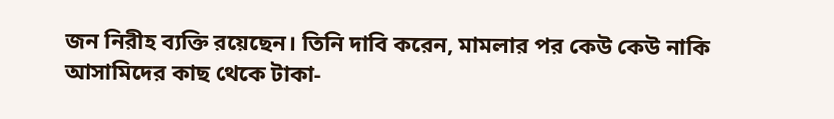জন নিরীহ ব্যক্তি রয়েছেন। তিনি দাবি করেন, মামলার পর কেউ কেউ নাকি আসামিদের কাছ থেকে টাকা-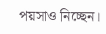পয়সাও নিচ্ছেন।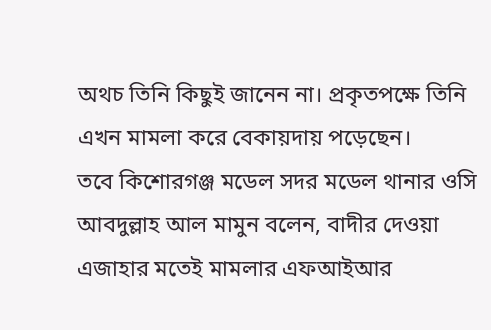অথচ তিনি কিছুই জানেন না। প্রকৃতপক্ষে তিনি এখন মামলা করে বেকায়দায় পড়েছেন।
তবে কিশোরগঞ্জ মডেল সদর মডেল থানার ওসি আবদুল্লাহ আল মামুন বলেন, বাদীর দেওয়া এজাহার মতেই মামলার এফআইআর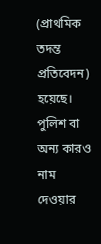(প্রাথমিক তদন্ত প্রতিবেদন) হয়েছে। পুলিশ বা অন্য কারও নাম দেওয়ার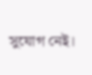সুযোগ নেই।